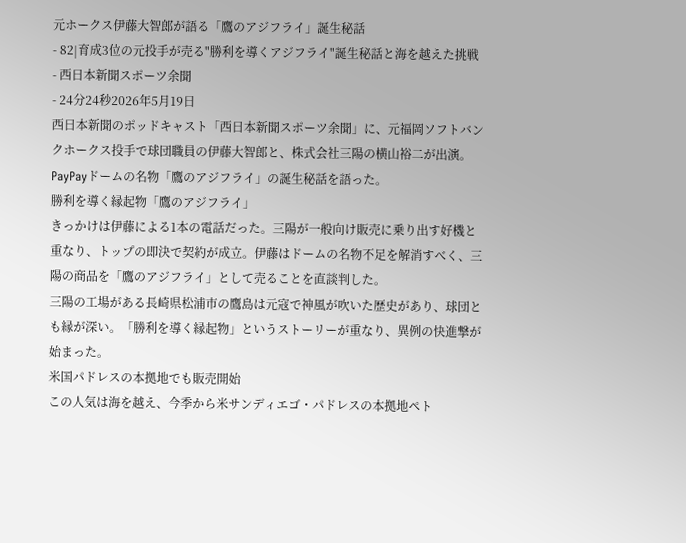元ホークス伊藤大智郎が語る「鷹のアジフライ」誕生秘話
- 82|育成3位の元投手が売る"勝利を導くアジフライ"誕生秘話と海を越えた挑戦
- 西日本新聞スポーツ余聞
- 24分24秒2026年5月19日
西日本新聞のポッドキャスト「西日本新聞スポーツ余聞」に、元福岡ソフトバンクホークス投手で球団職員の伊藤大智郎と、株式会社三陽の横山裕二が出演。PayPayドームの名物「鷹のアジフライ」の誕生秘話を語った。
勝利を導く縁起物「鷹のアジフライ」
きっかけは伊藤による1本の電話だった。三陽が一般向け販売に乗り出す好機と重なり、トップの即決で契約が成立。伊藤はドームの名物不足を解消すべく、三陽の商品を「鷹のアジフライ」として売ることを直談判した。
三陽の工場がある長崎県松浦市の鷹島は元寇で神風が吹いた歴史があり、球団とも縁が深い。「勝利を導く縁起物」というストーリーが重なり、異例の快進撃が始まった。
米国パドレスの本拠地でも販売開始
この人気は海を越え、今季から米サンディエゴ・パドレスの本拠地ペト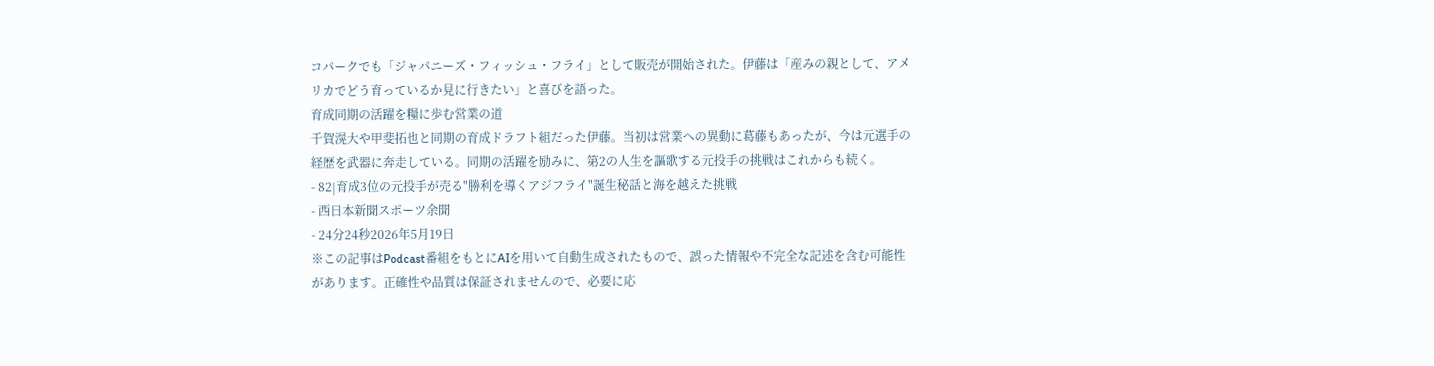コパークでも「ジャパニーズ・フィッシュ・フライ」として販売が開始された。伊藤は「産みの親として、アメリカでどう育っているか見に行きたい」と喜びを語った。
育成同期の活躍を糧に歩む営業の道
千賀滉大や甲斐拓也と同期の育成ドラフト組だった伊藤。当初は営業への異動に葛藤もあったが、今は元選手の経歴を武器に奔走している。同期の活躍を励みに、第2の人生を謳歌する元投手の挑戦はこれからも続く。
- 82|育成3位の元投手が売る"勝利を導くアジフライ"誕生秘話と海を越えた挑戦
- 西日本新聞スポーツ余聞
- 24分24秒2026年5月19日
※この記事はPodcast番組をもとにAIを用いて自動生成されたもので、誤った情報や不完全な記述を含む可能性があります。正確性や品質は保証されませんので、必要に応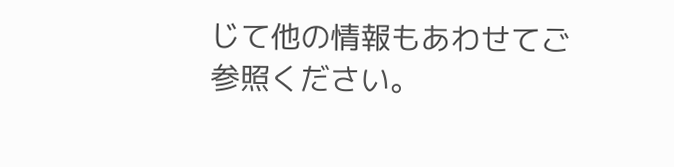じて他の情報もあわせてご参照ください。